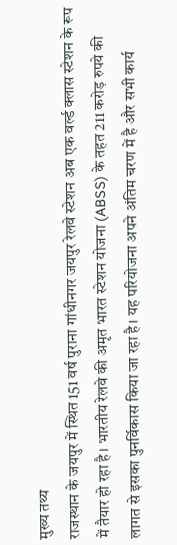मुख्य तथ्य
राजस्थान के जयपुर में स्थित 151 वर्ष पुराना गांधीनगर जयपुर रेलवे स्टेशन अब एक वर्ल्ड क्लास स्टेशन के रूप में तैयार हो रहा है। भारतीय रेलवे की अमृत भारत स्टेशन योजना (ABSS) के तहत 211 करोड़ रुपये की लागत से इसका पुनर्विकास किया जा रहा है। यह परियोजना अपने अंतिम चरण में है और सभी कार्य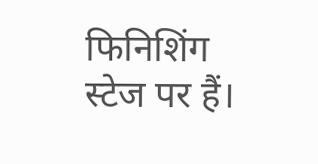फिनिशिंग स्टेज पर हैं।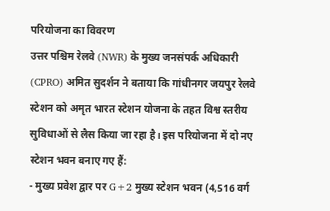परियोजना का विवरण
उत्तर पश्चिम रेलवे (NWR) के मुख्य जनसंपर्क अधिकारी (CPRO) अमित सुदर्शन ने बताया कि गांधीनगर जयपुर रेलवे स्टेशन को अमृत भारत स्टेशन योजना के तहत विश्व स्तरीय सुविधाओं से लैस किया जा रहा है। इस परियोजना में दो नए स्टेशन भवन बनाए गए हैं:
- मुख्य प्रवेश द्वार पर G+2 मुख्य स्टेशन भवन (4,516 वर्ग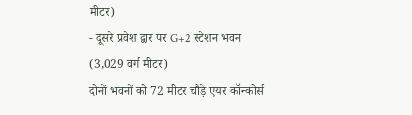मीटर)
- दूसरे प्रवेश द्वार पर G+2 स्टेशन भवन (3,029 वर्ग मीटर)
दोनों भवनों को 72 मीटर चौड़े एयर कॉन्कोर्स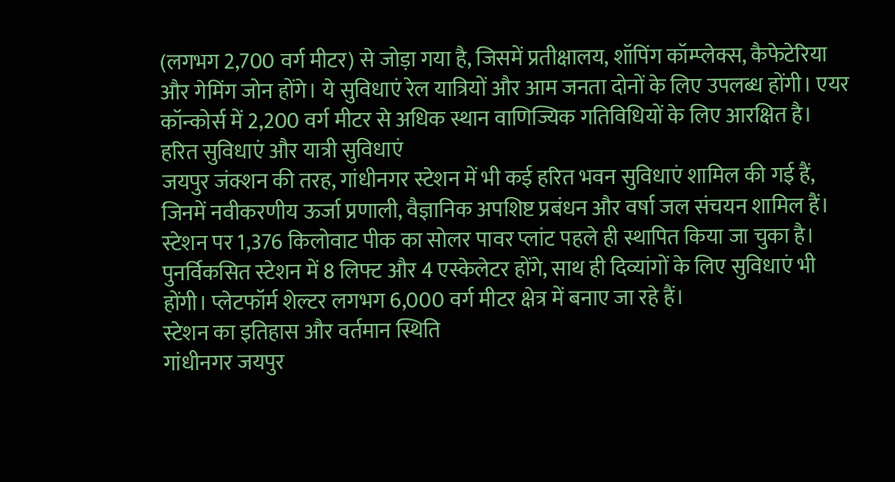(लगभग 2,700 वर्ग मीटर) से जोड़ा गया है, जिसमें प्रतीक्षालय, शॉपिंग कॉम्प्लेक्स, कैफेटेरिया और गेमिंग जोन होंगे। ये सुविधाएं रेल यात्रियों और आम जनता दोनों के लिए उपलब्ध होंगी। एयर कॉन्कोर्स में 2,200 वर्ग मीटर से अधिक स्थान वाणिज्यिक गतिविधियों के लिए आरक्षित है।
हरित सुविधाएं और यात्री सुविधाएं
जयपुर जंक्शन की तरह, गांधीनगर स्टेशन में भी कई हरित भवन सुविधाएं शामिल की गई हैं, जिनमें नवीकरणीय ऊर्जा प्रणाली, वैज्ञानिक अपशिष्ट प्रबंधन और वर्षा जल संचयन शामिल हैं। स्टेशन पर 1,376 किलोवाट पीक का सोलर पावर प्लांट पहले ही स्थापित किया जा चुका है। पुनर्विकसित स्टेशन में 8 लिफ्ट और 4 एस्केलेटर होंगे, साथ ही दिव्यांगों के लिए सुविधाएं भी होंगी। प्लेटफॉर्म शेल्टर लगभग 6,000 वर्ग मीटर क्षेत्र में बनाए जा रहे हैं।
स्टेशन का इतिहास और वर्तमान स्थिति
गांधीनगर जयपुर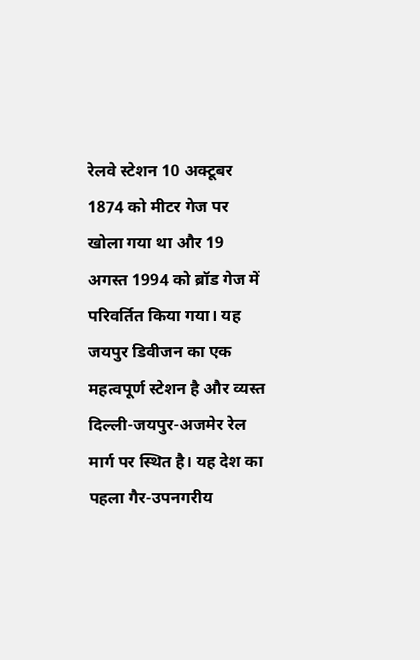रेलवे स्टेशन 10 अक्टूबर 1874 को मीटर गेज पर खोला गया था और 19 अगस्त 1994 को ब्रॉड गेज में परिवर्तित किया गया। यह जयपुर डिवीजन का एक महत्वपूर्ण स्टेशन है और व्यस्त दिल्ली-जयपुर-अजमेर रेल मार्ग पर स्थित है। यह देश का पहला गैर-उपनगरीय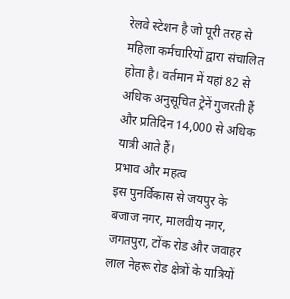रेलवे स्टेशन है जो पूरी तरह से महिला कर्मचारियों द्वारा संचालित होता है। वर्तमान में यहां 82 से अधिक अनुसूचित ट्रेनें गुजरती हैं और प्रतिदिन 14,000 से अधिक यात्री आते हैं।
प्रभाव और महत्व
इस पुनर्विकास से जयपुर के बजाज नगर, मालवीय नगर, जगतपुरा, टोंक रोड और जवाहर लाल नेहरू रोड क्षेत्रों के यात्रियों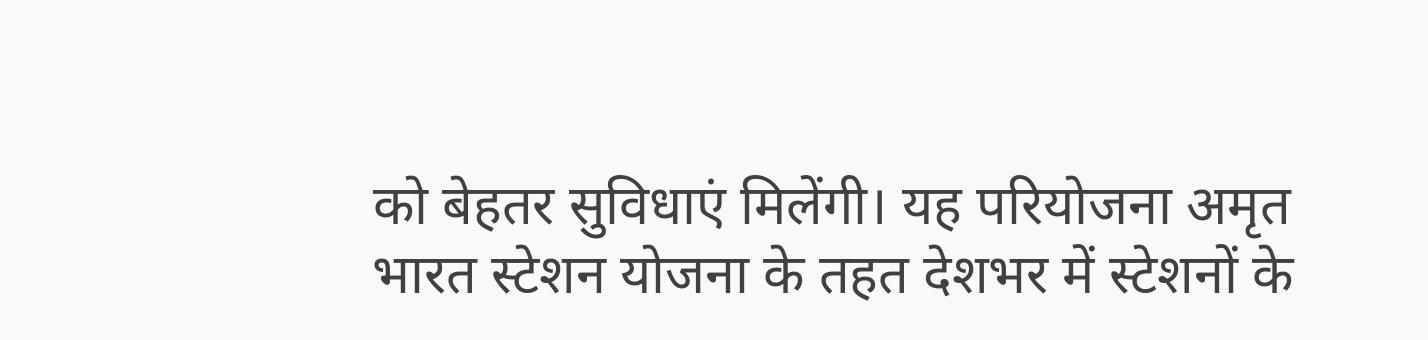को बेहतर सुविधाएं मिलेंगी। यह परियोजना अमृत भारत स्टेशन योजना के तहत देशभर में स्टेशनों के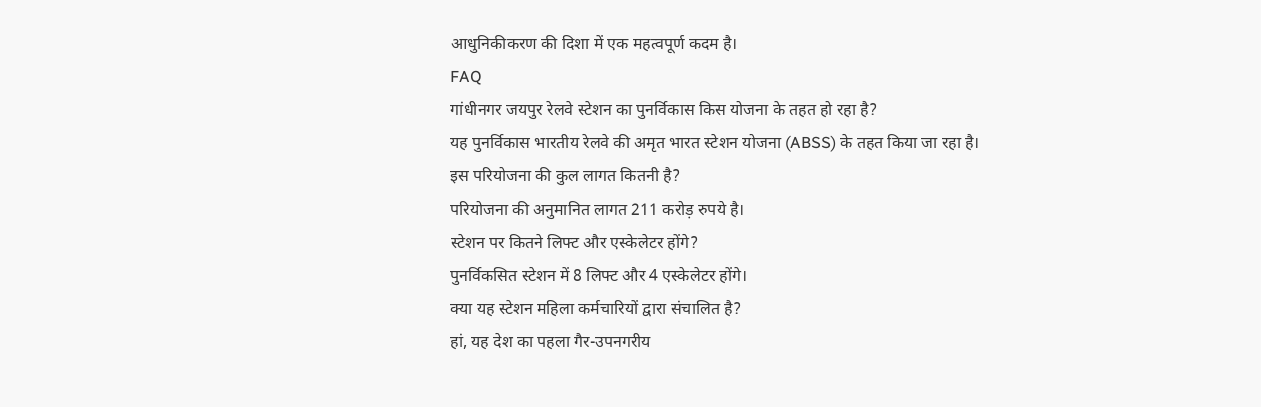आधुनिकीकरण की दिशा में एक महत्वपूर्ण कदम है।
FAQ
गांधीनगर जयपुर रेलवे स्टेशन का पुनर्विकास किस योजना के तहत हो रहा है?
यह पुनर्विकास भारतीय रेलवे की अमृत भारत स्टेशन योजना (ABSS) के तहत किया जा रहा है।
इस परियोजना की कुल लागत कितनी है?
परियोजना की अनुमानित लागत 211 करोड़ रुपये है।
स्टेशन पर कितने लिफ्ट और एस्केलेटर होंगे?
पुनर्विकसित स्टेशन में 8 लिफ्ट और 4 एस्केलेटर होंगे।
क्या यह स्टेशन महिला कर्मचारियों द्वारा संचालित है?
हां, यह देश का पहला गैर-उपनगरीय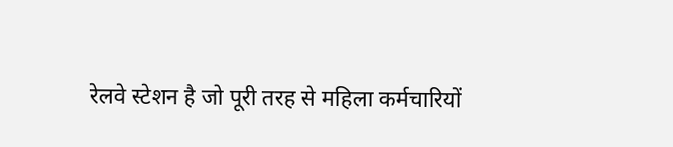रेलवे स्टेशन है जो पूरी तरह से महिला कर्मचारियों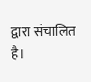द्वारा संचालित है।